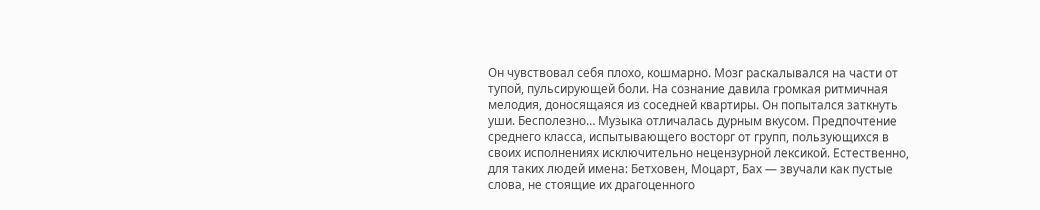Он чувствовал себя плохо, кошмарно. Мозг раскалывался на части от тупой, пульсирующей боли. На сознание давила громкая ритмичная мелодия, доносящаяся из соседней квартиры. Он попытался заткнуть уши. Бесполезно… Музыка отличалась дурным вкусом. Предпочтение среднего класса, испытывающего восторг от групп, пользующихся в своих исполнениях исключительно нецензурной лексикой. Естественно, для таких людей имена: Бетховен, Моцарт, Бах — звучали как пустые слова, не стоящие их драгоценного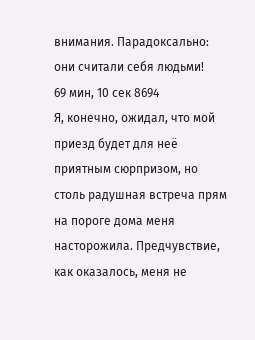внимания. Парадоксально: они считали себя людьми!
69 мин, 10 сек 8694
Я, конечно, ожидал, что мой приезд будет для неё приятным сюрпризом, но столь радушная встреча прям на пороге дома меня насторожила. Предчувствие, как оказалось, меня не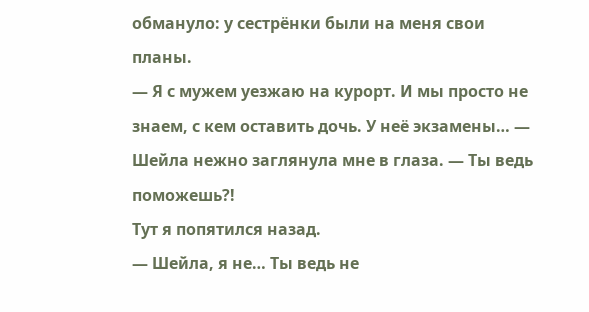обмануло: у сестрёнки были на меня свои планы.
— Я с мужем уезжаю на курорт. И мы просто не знаем, с кем оставить дочь. У неё экзамены… — Шейла нежно заглянула мне в глаза. — Ты ведь поможешь?!
Тут я попятился назад.
— Шейла, я не… Ты ведь не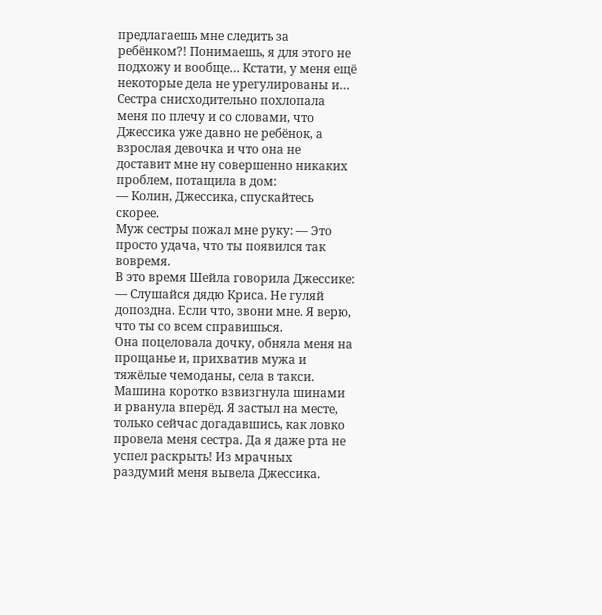предлагаешь мне следить за ребёнком?! Понимаешь, я для этого не подхожу и вообще… Кстати, у меня ещё некоторые дела не урегулированы и…
Сестра снисходительно похлопала меня по плечу и со словами, что Джессика уже давно не ребёнок, а взрослая девочка и что она не доставит мне ну совершенно никаких проблем, потащила в дом:
— Колин, Джессика, спускайтесь скорее.
Муж сестры пожал мне руку: — Это просто удача, что ты появился так вовремя.
В это время Шейла говорила Джессике:
— Слушайся дядю Криса. Не гуляй допоздна. Если что, звони мне. Я верю, что ты со всем справишься.
Она поцеловала дочку, обняла меня на прощанье и, прихватив мужа и тяжёлые чемоданы, села в такси. Машина коротко взвизгнула шинами и рванула вперёд. Я застыл на месте, только сейчас догадавшись, как ловко провела меня сестра. Да я даже рта не успел раскрыть! Из мрачных раздумий меня вывела Джессика.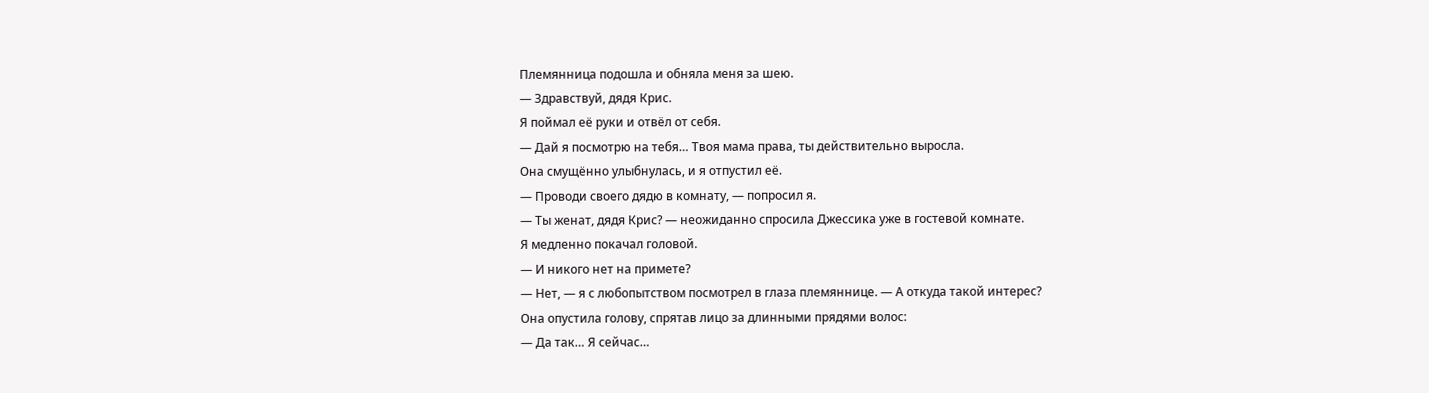Племянница подошла и обняла меня за шею.
— Здравствуй, дядя Крис.
Я поймал её руки и отвёл от себя.
— Дай я посмотрю на тебя… Твоя мама права, ты действительно выросла.
Она смущённо улыбнулась, и я отпустил её.
— Проводи своего дядю в комнату, — попросил я.
— Ты женат, дядя Крис? — неожиданно спросила Джессика уже в гостевой комнате.
Я медленно покачал головой.
— И никого нет на примете?
— Нет, — я с любопытством посмотрел в глаза племяннице. — А откуда такой интерес?
Она опустила голову, спрятав лицо за длинными прядями волос:
— Да так… Я сейчас…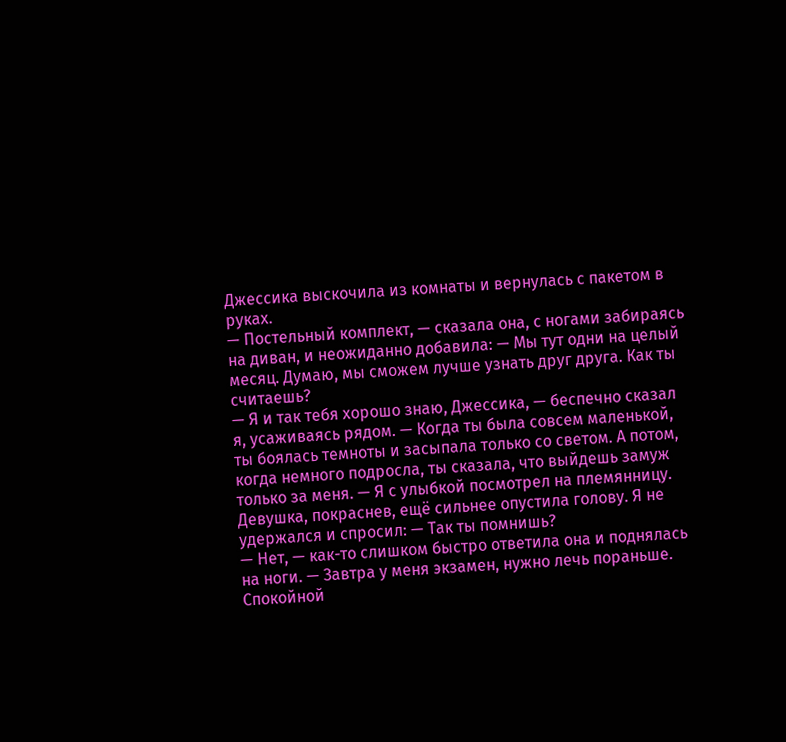Джессика выскочила из комнаты и вернулась с пакетом в руках.
— Постельный комплект, — сказала она, с ногами забираясь на диван, и неожиданно добавила: — Мы тут одни на целый месяц. Думаю, мы сможем лучше узнать друг друга. Как ты считаешь?
— Я и так тебя хорошо знаю, Джессика, — беспечно сказал я, усаживаясь рядом. — Когда ты была совсем маленькой, ты боялась темноты и засыпала только со светом. А потом, когда немного подросла, ты сказала, что выйдешь замуж только за меня. — Я с улыбкой посмотрел на племянницу. Девушка, покраснев, ещё сильнее опустила голову. Я не удержался и спросил: — Так ты помнишь?
— Нет, — как-то слишком быстро ответила она и поднялась на ноги. — Завтра у меня экзамен, нужно лечь пораньше. Спокойной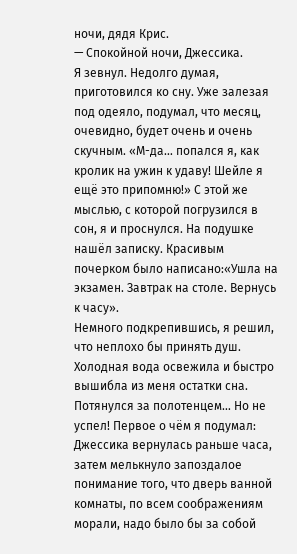ночи, дядя Крис.
— Спокойной ночи, Джессика.
Я зевнул. Недолго думая, приготовился ко сну. Уже залезая под одеяло, подумал, что месяц, очевидно, будет очень и очень скучным. «М-да… попался я, как кролик на ужин к удаву! Шейле я ещё это припомню!» С этой же мыслью, с которой погрузился в сон, я и проснулся. На подушке нашёл записку. Красивым почерком было написано:«Ушла на экзамен. Завтрак на столе. Вернусь к часу».
Немного подкрепившись, я решил, что неплохо бы принять душ. Холодная вода освежила и быстро вышибла из меня остатки сна. Потянулся за полотенцем… Но не успел! Первое о чём я подумал: Джессика вернулась раньше часа, затем мелькнуло запоздалое понимание того, что дверь ванной комнаты, по всем соображениям морали, надо было бы за собой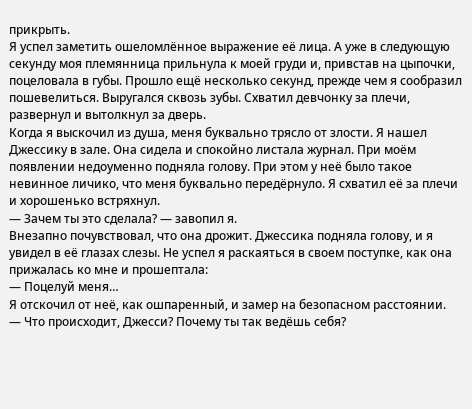прикрыть.
Я успел заметить ошеломлённое выражение её лица. А уже в следующую секунду моя племянница прильнула к моей груди и, привстав на цыпочки, поцеловала в губы. Прошло ещё несколько секунд, прежде чем я сообразил пошевелиться. Выругался сквозь зубы. Схватил девчонку за плечи, развернул и вытолкнул за дверь.
Когда я выскочил из душа, меня буквально трясло от злости. Я нашел Джессику в зале. Она сидела и спокойно листала журнал. При моём появлении недоуменно подняла голову. При этом у неё было такое невинное личико, что меня буквально передёрнуло. Я схватил её за плечи и хорошенько встряхнул.
— Зачем ты это сделала? — завопил я.
Внезапно почувствовал, что она дрожит. Джессика подняла голову, и я увидел в её глазах слезы. Не успел я раскаяться в своем поступке, как она прижалась ко мне и прошептала:
— Поцелуй меня…
Я отскочил от неё, как ошпаренный, и замер на безопасном расстоянии.
— Что происходит, Джесси? Почему ты так ведёшь себя?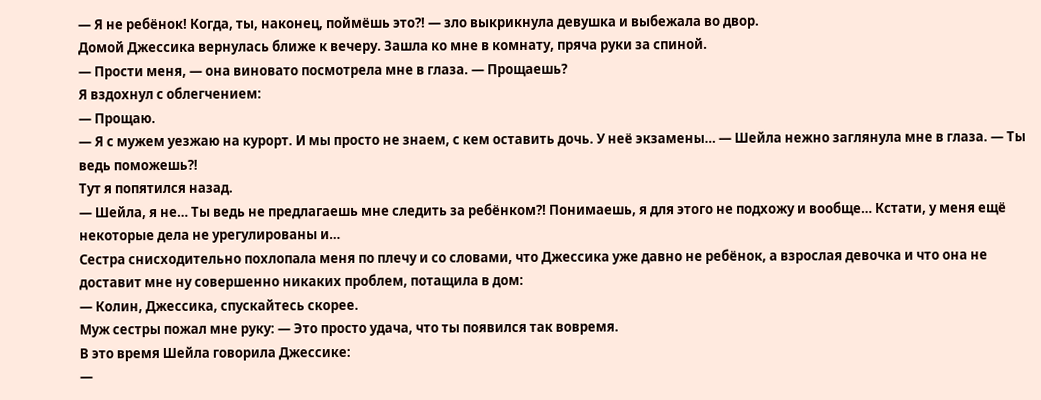— Я не ребёнок! Когда, ты, наконец, поймёшь это?! — зло выкрикнула девушка и выбежала во двор.
Домой Джессика вернулась ближе к вечеру. Зашла ко мне в комнату, пряча руки за спиной.
— Прости меня, — она виновато посмотрела мне в глаза. — Прощаешь?
Я вздохнул с облегчением:
— Прощаю.
— Я с мужем уезжаю на курорт. И мы просто не знаем, с кем оставить дочь. У неё экзамены… — Шейла нежно заглянула мне в глаза. — Ты ведь поможешь?!
Тут я попятился назад.
— Шейла, я не… Ты ведь не предлагаешь мне следить за ребёнком?! Понимаешь, я для этого не подхожу и вообще… Кстати, у меня ещё некоторые дела не урегулированы и…
Сестра снисходительно похлопала меня по плечу и со словами, что Джессика уже давно не ребёнок, а взрослая девочка и что она не доставит мне ну совершенно никаких проблем, потащила в дом:
— Колин, Джессика, спускайтесь скорее.
Муж сестры пожал мне руку: — Это просто удача, что ты появился так вовремя.
В это время Шейла говорила Джессике:
—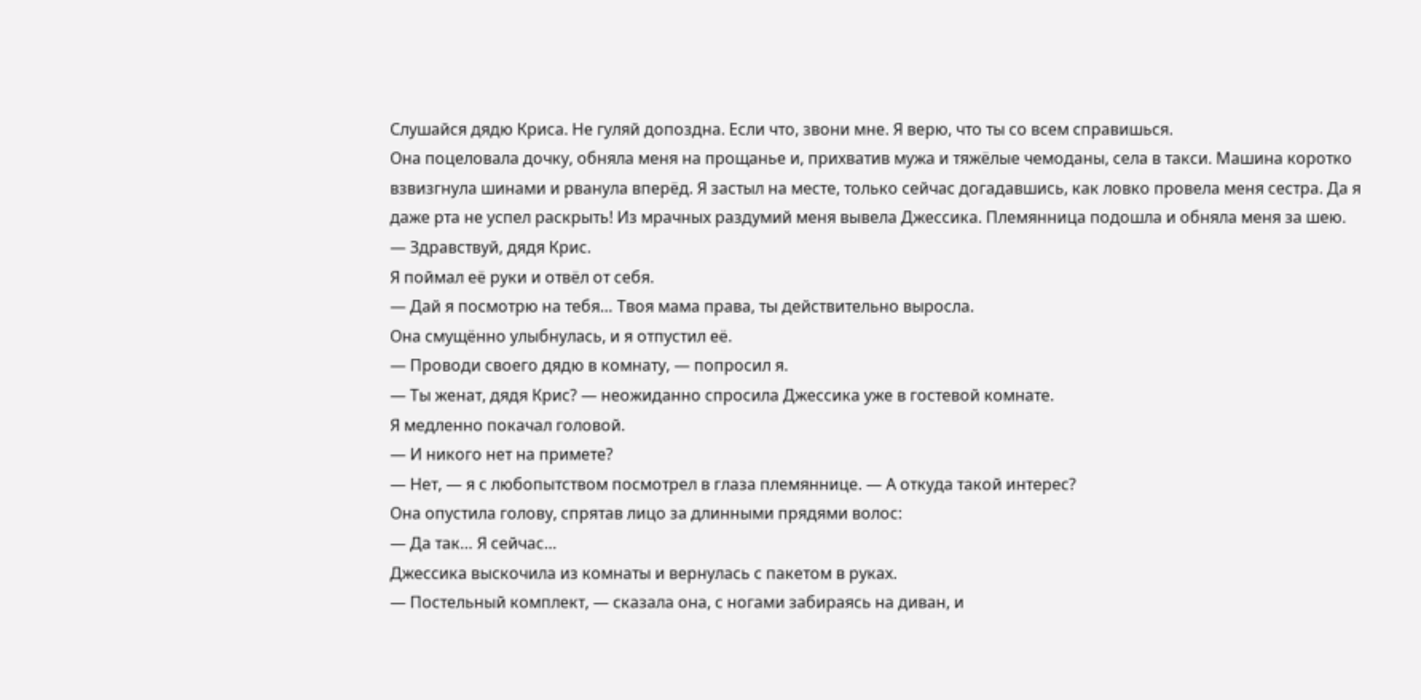Слушайся дядю Криса. Не гуляй допоздна. Если что, звони мне. Я верю, что ты со всем справишься.
Она поцеловала дочку, обняла меня на прощанье и, прихватив мужа и тяжёлые чемоданы, села в такси. Машина коротко взвизгнула шинами и рванула вперёд. Я застыл на месте, только сейчас догадавшись, как ловко провела меня сестра. Да я даже рта не успел раскрыть! Из мрачных раздумий меня вывела Джессика. Племянница подошла и обняла меня за шею.
— Здравствуй, дядя Крис.
Я поймал её руки и отвёл от себя.
— Дай я посмотрю на тебя… Твоя мама права, ты действительно выросла.
Она смущённо улыбнулась, и я отпустил её.
— Проводи своего дядю в комнату, — попросил я.
— Ты женат, дядя Крис? — неожиданно спросила Джессика уже в гостевой комнате.
Я медленно покачал головой.
— И никого нет на примете?
— Нет, — я с любопытством посмотрел в глаза племяннице. — А откуда такой интерес?
Она опустила голову, спрятав лицо за длинными прядями волос:
— Да так… Я сейчас…
Джессика выскочила из комнаты и вернулась с пакетом в руках.
— Постельный комплект, — сказала она, с ногами забираясь на диван, и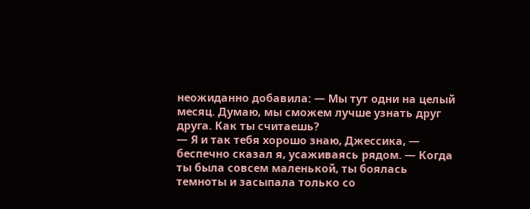неожиданно добавила: — Мы тут одни на целый месяц. Думаю, мы сможем лучше узнать друг друга. Как ты считаешь?
— Я и так тебя хорошо знаю, Джессика, — беспечно сказал я, усаживаясь рядом. — Когда ты была совсем маленькой, ты боялась темноты и засыпала только со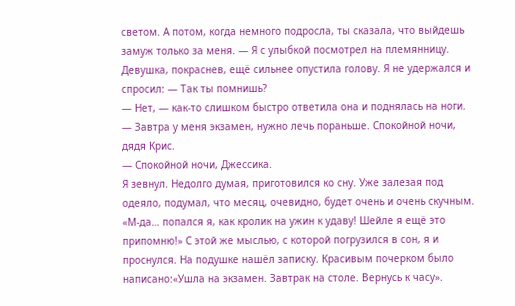светом. А потом, когда немного подросла, ты сказала, что выйдешь замуж только за меня. — Я с улыбкой посмотрел на племянницу. Девушка, покраснев, ещё сильнее опустила голову. Я не удержался и спросил: — Так ты помнишь?
— Нет, — как-то слишком быстро ответила она и поднялась на ноги. — Завтра у меня экзамен, нужно лечь пораньше. Спокойной ночи, дядя Крис.
— Спокойной ночи, Джессика.
Я зевнул. Недолго думая, приготовился ко сну. Уже залезая под одеяло, подумал, что месяц, очевидно, будет очень и очень скучным. «М-да… попался я, как кролик на ужин к удаву! Шейле я ещё это припомню!» С этой же мыслью, с которой погрузился в сон, я и проснулся. На подушке нашёл записку. Красивым почерком было написано:«Ушла на экзамен. Завтрак на столе. Вернусь к часу».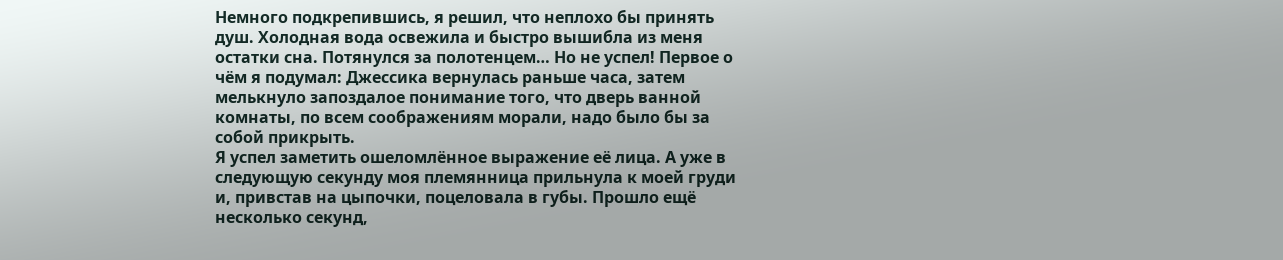Немного подкрепившись, я решил, что неплохо бы принять душ. Холодная вода освежила и быстро вышибла из меня остатки сна. Потянулся за полотенцем… Но не успел! Первое о чём я подумал: Джессика вернулась раньше часа, затем мелькнуло запоздалое понимание того, что дверь ванной комнаты, по всем соображениям морали, надо было бы за собой прикрыть.
Я успел заметить ошеломлённое выражение её лица. А уже в следующую секунду моя племянница прильнула к моей груди и, привстав на цыпочки, поцеловала в губы. Прошло ещё несколько секунд,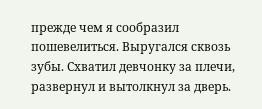прежде чем я сообразил пошевелиться. Выругался сквозь зубы. Схватил девчонку за плечи, развернул и вытолкнул за дверь.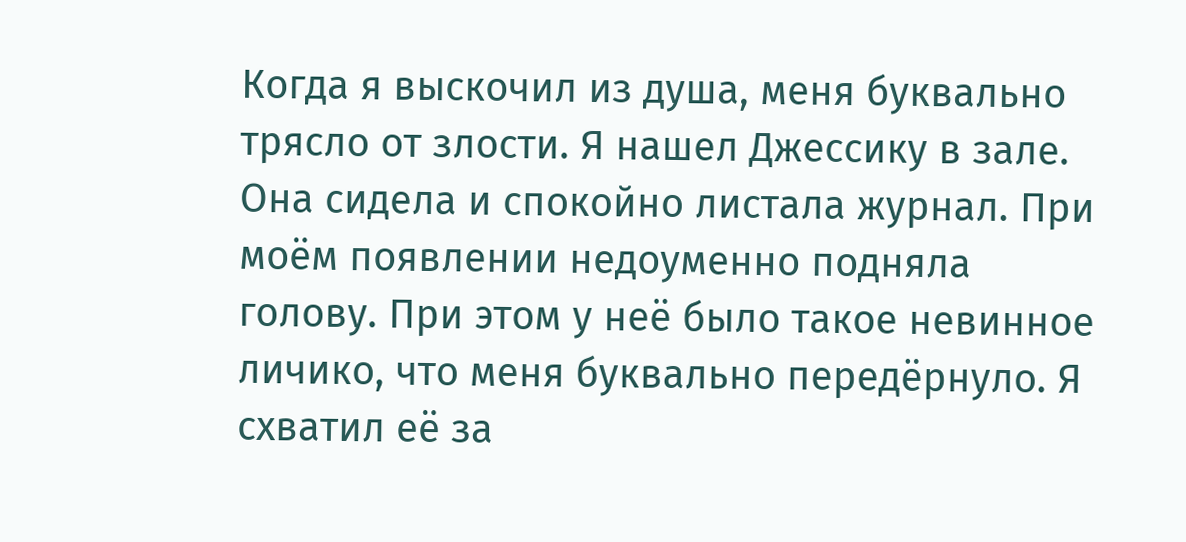Когда я выскочил из душа, меня буквально трясло от злости. Я нашел Джессику в зале. Она сидела и спокойно листала журнал. При моём появлении недоуменно подняла голову. При этом у неё было такое невинное личико, что меня буквально передёрнуло. Я схватил её за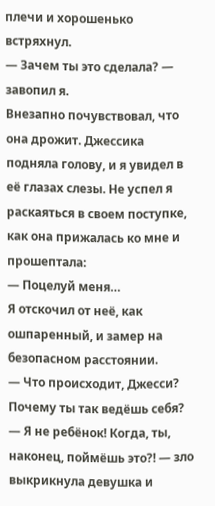плечи и хорошенько встряхнул.
— Зачем ты это сделала? — завопил я.
Внезапно почувствовал, что она дрожит. Джессика подняла голову, и я увидел в её глазах слезы. Не успел я раскаяться в своем поступке, как она прижалась ко мне и прошептала:
— Поцелуй меня…
Я отскочил от неё, как ошпаренный, и замер на безопасном расстоянии.
— Что происходит, Джесси? Почему ты так ведёшь себя?
— Я не ребёнок! Когда, ты, наконец, поймёшь это?! — зло выкрикнула девушка и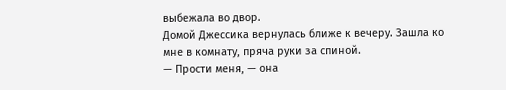выбежала во двор.
Домой Джессика вернулась ближе к вечеру. Зашла ко мне в комнату, пряча руки за спиной.
— Прости меня, — она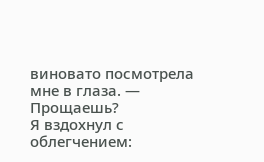виновато посмотрела мне в глаза. — Прощаешь?
Я вздохнул с облегчением: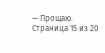— Прощаю.
Страница 15 из 20